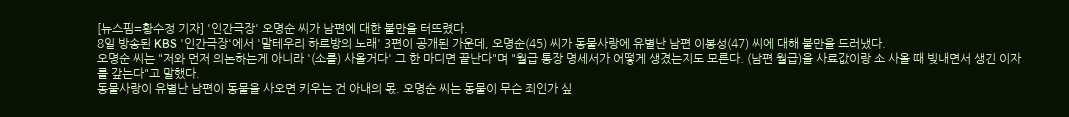[뉴스핌=황수정 기자] '인간극장' 오명순 씨가 남편에 대한 불만을 터뜨렸다.
8일 방송된 KBS '인간극장'에서 '말테우리 하르방의 노래' 3편이 공개된 가운데, 오명순(45) 씨가 동물사랑에 유별난 남편 이봉성(47) 씨에 대해 불만을 드러냈다.
오명순 씨는 "저와 먼저 의논하는게 아니라 '(소를) 사올거다' 그 한 마디면 끝난다"며 "월급 통장 명세서가 어떻게 생겼는지도 모른다. (남편 월급)을 사료값이랑 소 사올 때 빚내면서 생긴 이자를 갚는다"고 말했다.
동물사랑이 유별난 남편이 동물을 사오면 키우는 건 아내의 몫. 오명순 씨는 동물이 무슨 죄인가 싶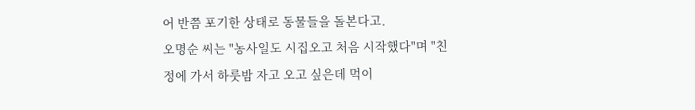어 반쯤 포기한 상태로 동물들을 돌본다고.
오명순 씨는 "농사일도 시집오고 처음 시작했다"며 "친정에 가서 하룻밤 자고 오고 싶은데 먹이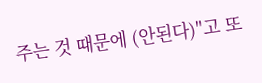주는 것 때문에 (안된다)"고 또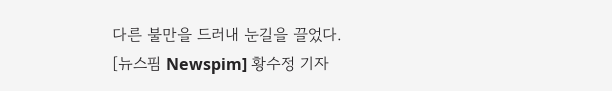다른 불만을 드러내 눈길을 끌었다.
[뉴스핌 Newspim] 황수정 기자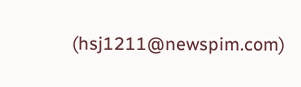(hsj1211@newspim.com)